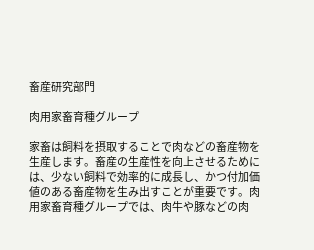畜産研究部門

肉用家畜育種グループ

家畜は飼料を摂取することで肉などの畜産物を生産します。畜産の生産性を向上させるためには、少ない飼料で効率的に成長し、かつ付加価値のある畜産物を生み出すことが重要です。肉用家畜育種グループでは、肉牛や豚などの肉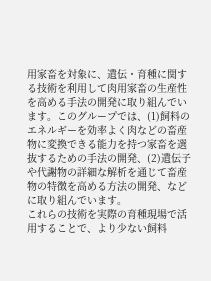用家畜を対象に、遺伝・育種に関する技術を利用して肉用家畜の生産性を高める手法の開発に取り組んでいます。このグループでは、(1)飼料のエネルギーを効率よく肉などの畜産物に変換できる能力を持つ家畜を選抜するための手法の開発、(2)遺伝子や代謝物の詳細な解析を通じて畜産物の特徴を高める方法の開発、などに取り組んでいます。
これらの技術を実際の育種現場で活用することで、より少ない飼料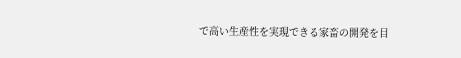で高い生産性を実現できる家畜の開発を目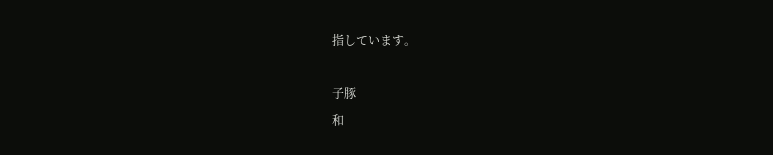指しています。

子豚
和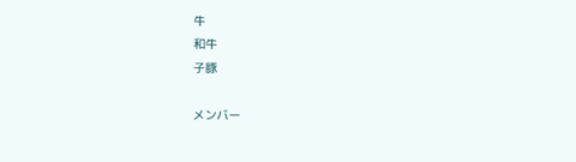牛
和牛
子豚

メンバー